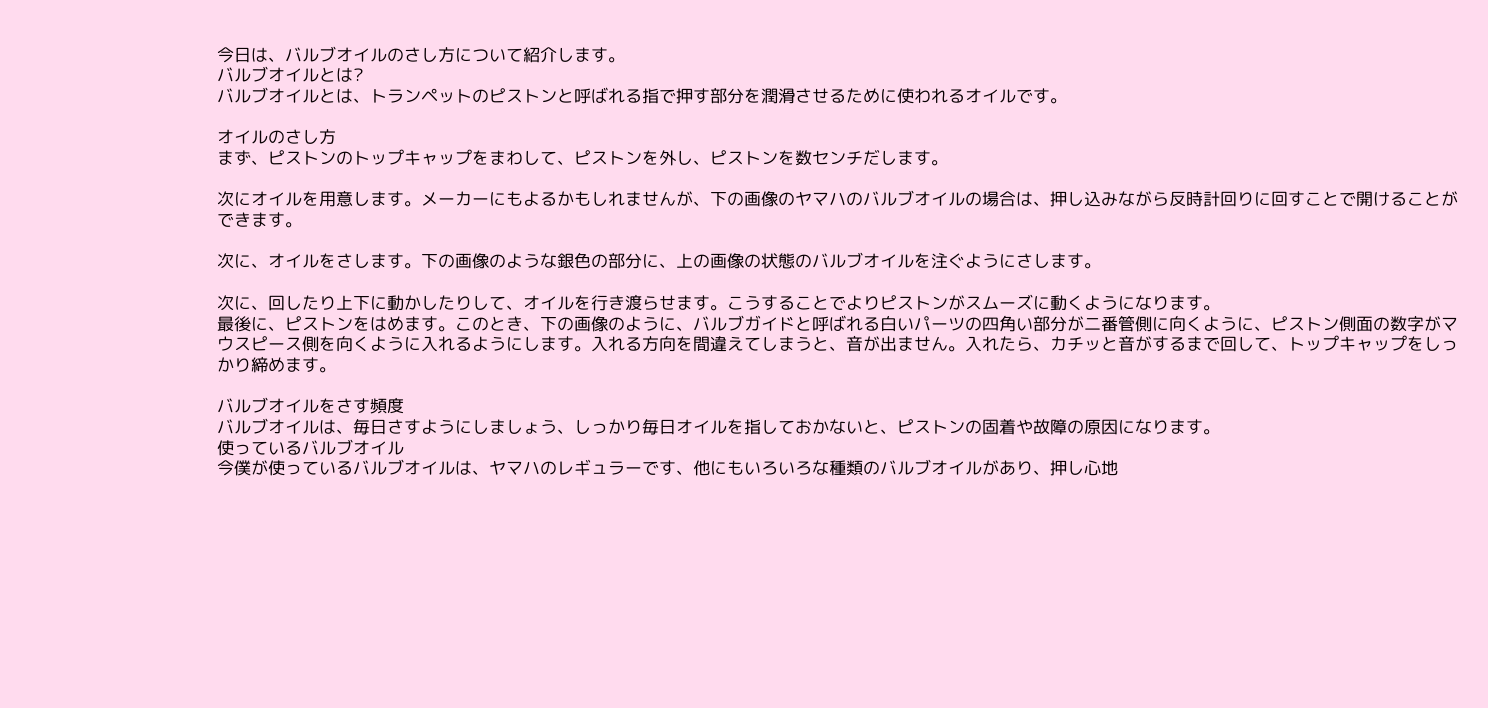今日は、バルブオイルのさし方について紹介します。
バルブオイルとは?
バルブオイルとは、トランペットのピストンと呼ばれる指で押す部分を潤滑させるために使われるオイルです。

オイルのさし方
まず、ピストンのトップキャップをまわして、ピストンを外し、ピストンを数センチだします。

次にオイルを用意します。メーカーにもよるかもしれませんが、下の画像のヤマハのバルブオイルの場合は、押し込みながら反時計回りに回すことで開けることができます。

次に、オイルをさします。下の画像のような銀色の部分に、上の画像の状態のバルブオイルを注ぐようにさします。

次に、回したり上下に動かしたりして、オイルを行き渡らせます。こうすることでよりピストンがスムーズに動くようになります。
最後に、ピストンをはめます。このとき、下の画像のように、バルブガイドと呼ばれる白いパーツの四角い部分が二番管側に向くように、ピストン側面の数字がマウスピース側を向くように入れるようにします。入れる方向を間違えてしまうと、音が出ません。入れたら、カチッと音がするまで回して、トップキャップをしっかり締めます。

バルブオイルをさす頻度
バルブオイルは、毎日さすようにしましょう、しっかり毎日オイルを指しておかないと、ピストンの固着や故障の原因になります。
使っているバルブオイル
今僕が使っているバルブオイルは、ヤマハのレギュラーです、他にもいろいろな種類のバルブオイルがあり、押し心地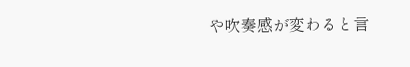や吹奏感が変わると言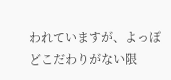われていますが、よっぽどこだわりがない限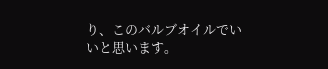り、このバルブオイルでいいと思います。